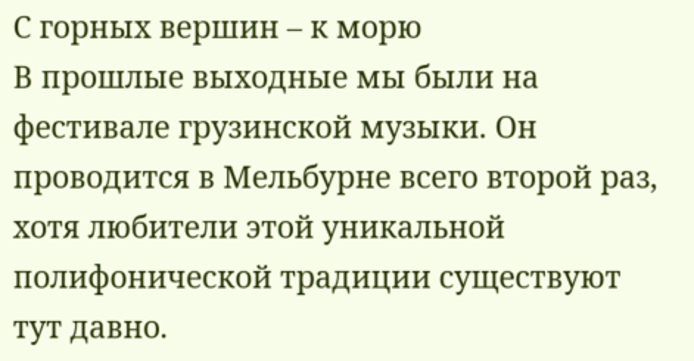С горных вершин – к морю
В прошлые выходные мы были на фестивале грузинской музыки. Он проводится в Мельбурне всего второй раз, хотя любители этой уникальной полифонической традиции существуют тут давно.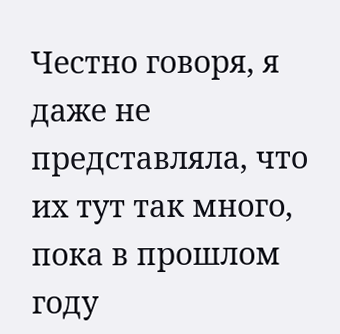Честно говоря, я даже не представляла, что их тут так много, пока в прошлом году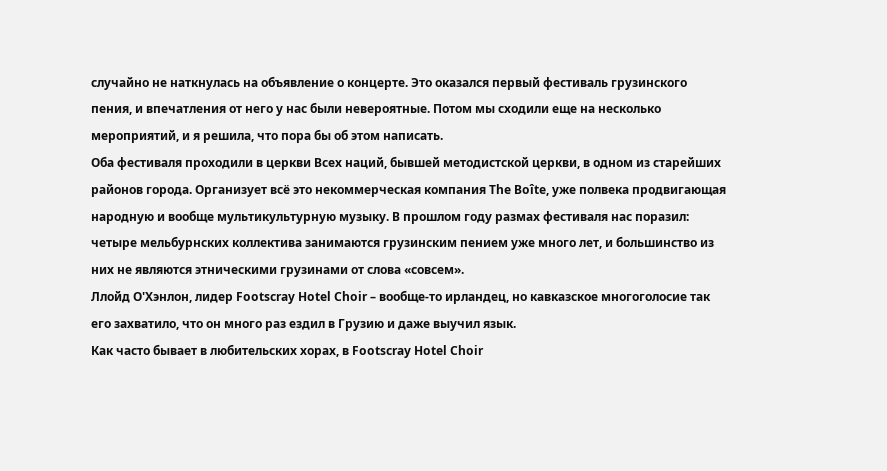случайно не наткнулась на объявление о концерте. Это оказался первый фестиваль грузинского пения, и впечатления от него у нас были невероятные. Потом мы сходили еще на несколько мероприятий, и я решила, что пора бы об этом написать.
Оба фестиваля проходили в церкви Всех наций, бывшей методистской церкви, в одном из старейших районов города. Организует всё это некоммерческая компания The Boîte, уже полвека продвигающая народную и вообще мультикультурную музыку. В прошлом году размах фестиваля нас поразил: четыре мельбурнских коллектива занимаются грузинским пением уже много лет, и большинство из них не являются этническими грузинами от слова «совсем».
Ллойд О'Хэнлон, лидер Footscray Hotel Choir – вообще-то ирландец, но кавказское многоголосие так его захватило, что он много раз ездил в Грузию и даже выучил язык.
Как часто бывает в любительских хорах, в Footscray Hotel Choir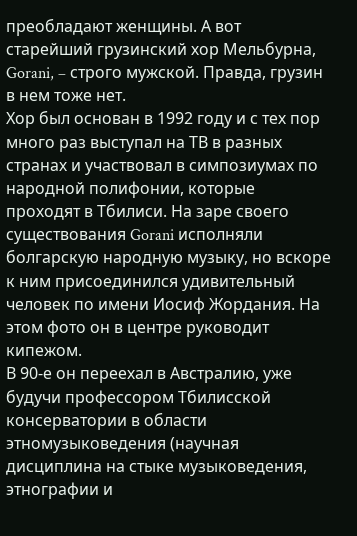преобладают женщины. А вот старейший грузинский хор Мельбурна, Gorani, – строго мужской. Правда, грузин в нем тоже нет.
Хор был основан в 1992 году и с тех пор много раз выступал на ТВ в разных странах и участвовал в симпозиумах по народной полифонии, которые проходят в Тбилиси. На заре своего существования Gorani исполняли болгарскую народную музыку, но вскоре к ним присоединился удивительный человек по имени Иосиф Жордания. На этом фото он в центре руководит кипежом.
В 90-е он переехал в Австралию, уже будучи профессором Тбилисской консерватории в области этномузыковедения (научная дисциплина на стыке музыковедения, этнографии и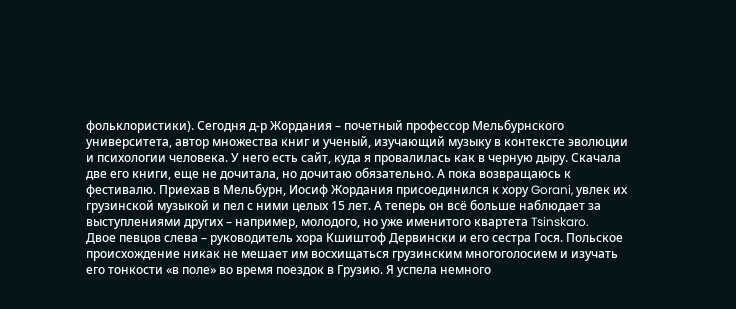фольклористики). Сегодня д-р Жордания – почетный профессор Мельбурнского университета, автор множества книг и ученый, изучающий музыку в контексте эволюции и психологии человека. У него есть сайт, куда я провалилась как в черную дыру. Скачала две его книги, еще не дочитала, но дочитаю обязательно. А пока возвращаюсь к фестивалю. Приехав в Мельбурн, Иосиф Жордания присоединился к хору Gorani, увлек их грузинской музыкой и пел с ними целых 15 лет. А теперь он всё больше наблюдает за выступлениями других – например, молодого, но уже именитого квартета Tsinskaro.
Двое певцов слева – руководитель хора Кшиштоф Дервински и его сестра Гося. Польское происхождение никак не мешает им восхищаться грузинским многоголосием и изучать его тонкости «в поле» во время поездок в Грузию. Я успела немного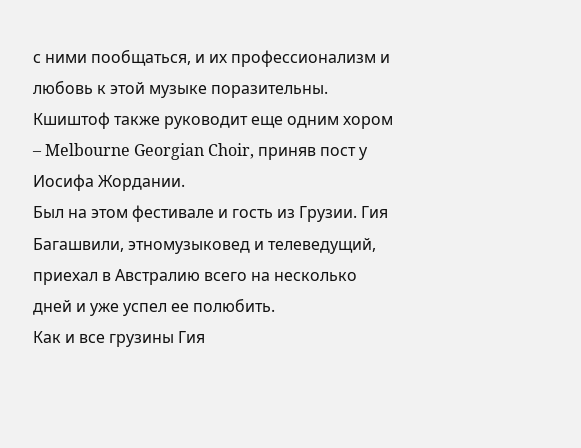с ними пообщаться, и их профессионализм и любовь к этой музыке поразительны. Кшиштоф также руководит еще одним хором – Melbourne Georgian Choir, приняв пост у Иосифа Жордании.
Был на этом фестивале и гость из Грузии. Гия Багашвили, этномузыковед и телеведущий, приехал в Австралию всего на несколько дней и уже успел ее полюбить.
Как и все грузины Гия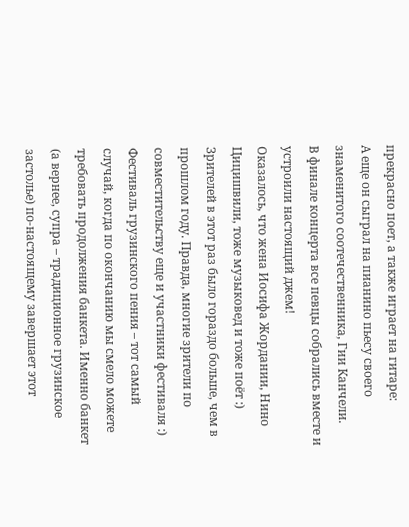прекрасно поет, а также играет на гитаре:
А еще он сыграл на пианино пьесу своего знаменитого соотечественника, Гии Канчели.
В финале концерта все певцы собрались вместе и устроили настоящий джем!
Оказалось, что жена Иосифа Жордании, Нино Цицишвили, тоже музыковед и тоже поёт :)
Зрителей в этот раз было гораздо больше, чем в прошлом году. Правда, многие зрители по совместительству еще и участники фестиваля :)
Фестиваль грузинского пения – тот самый случай, когда по окончанию мы смело можете требовать продолжения банкета. Именно банкет (а вернее, супра – традиционное грузинское застолье) по-настоящему завершает этот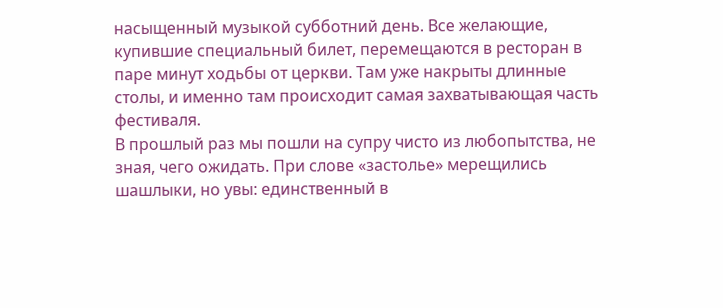насыщенный музыкой субботний день. Все желающие, купившие специальный билет, перемещаются в ресторан в паре минут ходьбы от церкви. Там уже накрыты длинные столы, и именно там происходит самая захватывающая часть фестиваля.
В прошлый раз мы пошли на супру чисто из любопытства, не зная, чего ожидать. При слове «застолье» мерещились шашлыки, но увы: единственный в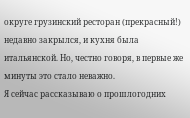округе грузинский ресторан (прекрасный!) недавно закрылся, и кухня была итальянской. Но, честно говоря, в первые же минуты это стало неважно.
Я сейчас рассказываю о прошлогодних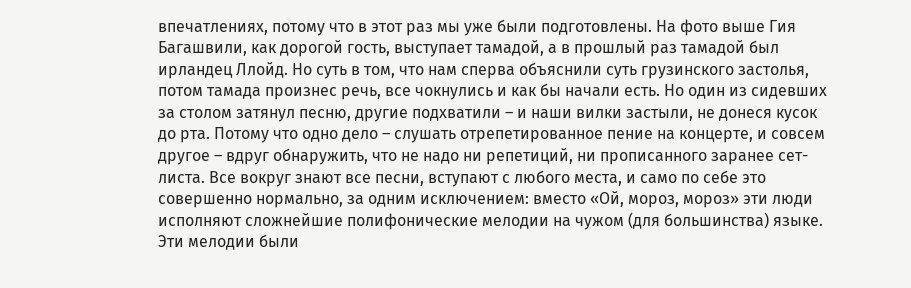впечатлениях, потому что в этот раз мы уже были подготовлены. На фото выше Гия Багашвили, как дорогой гость, выступает тамадой, а в прошлый раз тамадой был ирландец Ллойд. Но суть в том, что нам сперва объяснили суть грузинского застолья, потом тамада произнес речь, все чокнулись и как бы начали есть. Но один из сидевших за столом затянул песню, другие подхватили – и наши вилки застыли, не донеся кусок до рта. Потому что одно дело – слушать отрепетированное пение на концерте, и совсем другое – вдруг обнаружить, что не надо ни репетиций, ни прописанного заранее сет-листа. Все вокруг знают все песни, вступают с любого места, и само по себе это совершенно нормально, за одним исключением: вместо «Ой, мороз, мороз» эти люди исполняют сложнейшие полифонические мелодии на чужом (для большинства) языке. Эти мелодии были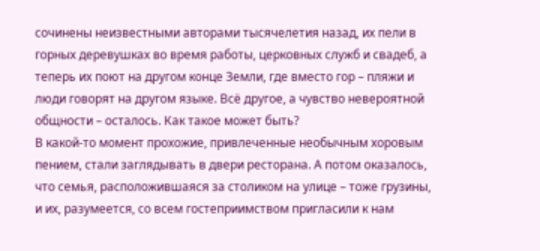сочинены неизвестными авторами тысячелетия назад, их пели в горных деревушках во время работы, церковных служб и свадеб, а теперь их поют на другом конце Земли, где вместо гор – пляжи и люди говорят на другом языке. Всё другое, а чувство невероятной общности – осталось. Как такое может быть?
В какой-то момент прохожие, привлеченные необычным хоровым пением, стали заглядывать в двери ресторана. А потом оказалось, что семья, расположившаяся за столиком на улице – тоже грузины, и их, разумеется, со всем гостеприимством пригласили к нам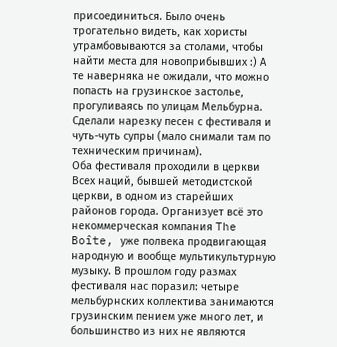присоединиться. Было очень трогательно видеть, как хористы утрамбовываются за столами, чтобы найти места для новоприбывших :) А те наверняка не ожидали, что можно попасть на грузинское застолье, прогуливаясь по улицам Мельбурна. Сделали нарезку песен с фестиваля и чуть-чуть супры (мало снимали там по техническим причинам).
Оба фестиваля проходили в церкви Всех наций, бывшей методистской церкви, в одном из старейших районов города. Организует всё это некоммерческая компания The Boîte, уже полвека продвигающая народную и вообще мультикультурную музыку. В прошлом году размах фестиваля нас поразил: четыре мельбурнских коллектива занимаются грузинским пением уже много лет, и большинство из них не являются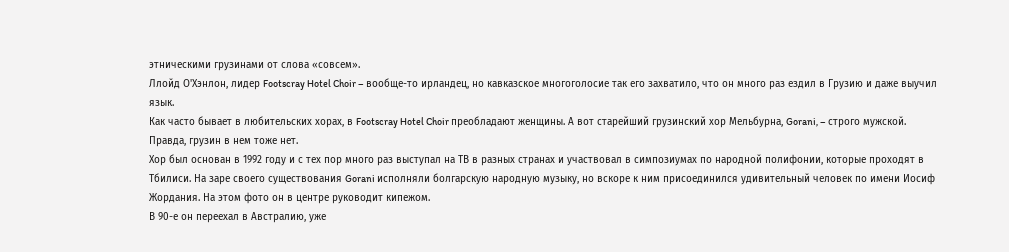этническими грузинами от слова «совсем».
Ллойд О'Хэнлон, лидер Footscray Hotel Choir – вообще-то ирландец, но кавказское многоголосие так его захватило, что он много раз ездил в Грузию и даже выучил язык.
Как часто бывает в любительских хорах, в Footscray Hotel Choir преобладают женщины. А вот старейший грузинский хор Мельбурна, Gorani, – строго мужской. Правда, грузин в нем тоже нет.
Хор был основан в 1992 году и с тех пор много раз выступал на ТВ в разных странах и участвовал в симпозиумах по народной полифонии, которые проходят в Тбилиси. На заре своего существования Gorani исполняли болгарскую народную музыку, но вскоре к ним присоединился удивительный человек по имени Иосиф Жордания. На этом фото он в центре руководит кипежом.
В 90-е он переехал в Австралию, уже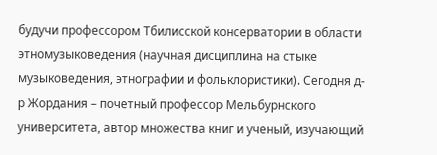будучи профессором Тбилисской консерватории в области этномузыковедения (научная дисциплина на стыке музыковедения, этнографии и фольклористики). Сегодня д-р Жордания – почетный профессор Мельбурнского университета, автор множества книг и ученый, изучающий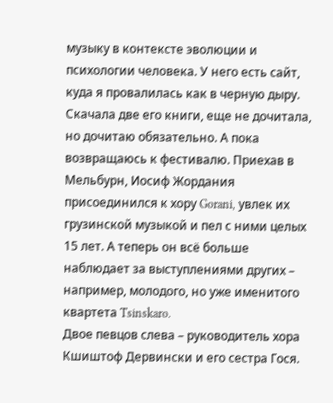музыку в контексте эволюции и психологии человека. У него есть сайт, куда я провалилась как в черную дыру. Скачала две его книги, еще не дочитала, но дочитаю обязательно. А пока возвращаюсь к фестивалю. Приехав в Мельбурн, Иосиф Жордания присоединился к хору Gorani, увлек их грузинской музыкой и пел с ними целых 15 лет. А теперь он всё больше наблюдает за выступлениями других – например, молодого, но уже именитого квартета Tsinskaro.
Двое певцов слева – руководитель хора Кшиштоф Дервински и его сестра Гося.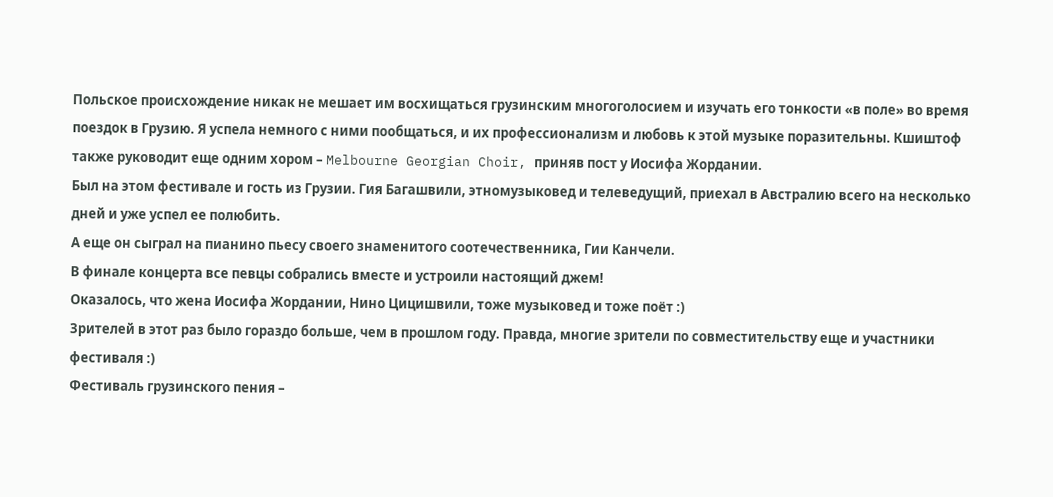Польское происхождение никак не мешает им восхищаться грузинским многоголосием и изучать его тонкости «в поле» во время поездок в Грузию. Я успела немного с ними пообщаться, и их профессионализм и любовь к этой музыке поразительны. Кшиштоф также руководит еще одним хором – Melbourne Georgian Choir, приняв пост у Иосифа Жордании.
Был на этом фестивале и гость из Грузии. Гия Багашвили, этномузыковед и телеведущий, приехал в Австралию всего на несколько дней и уже успел ее полюбить.
А еще он сыграл на пианино пьесу своего знаменитого соотечественника, Гии Канчели.
В финале концерта все певцы собрались вместе и устроили настоящий джем!
Оказалось, что жена Иосифа Жордании, Нино Цицишвили, тоже музыковед и тоже поёт :)
Зрителей в этот раз было гораздо больше, чем в прошлом году. Правда, многие зрители по совместительству еще и участники фестиваля :)
Фестиваль грузинского пения –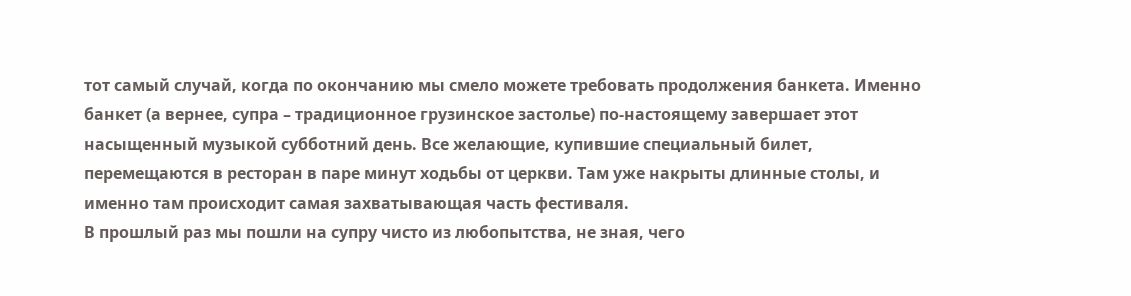тот самый случай, когда по окончанию мы смело можете требовать продолжения банкета. Именно банкет (а вернее, супра – традиционное грузинское застолье) по-настоящему завершает этот насыщенный музыкой субботний день. Все желающие, купившие специальный билет, перемещаются в ресторан в паре минут ходьбы от церкви. Там уже накрыты длинные столы, и именно там происходит самая захватывающая часть фестиваля.
В прошлый раз мы пошли на супру чисто из любопытства, не зная, чего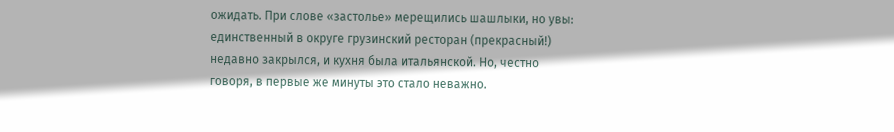ожидать. При слове «застолье» мерещились шашлыки, но увы: единственный в округе грузинский ресторан (прекрасный!) недавно закрылся, и кухня была итальянской. Но, честно говоря, в первые же минуты это стало неважно.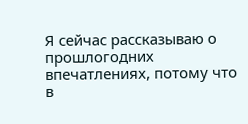Я сейчас рассказываю о прошлогодних впечатлениях, потому что в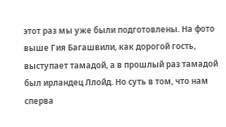этот раз мы уже были подготовлены. На фото выше Гия Багашвили, как дорогой гость, выступает тамадой, а в прошлый раз тамадой был ирландец Ллойд. Но суть в том, что нам сперва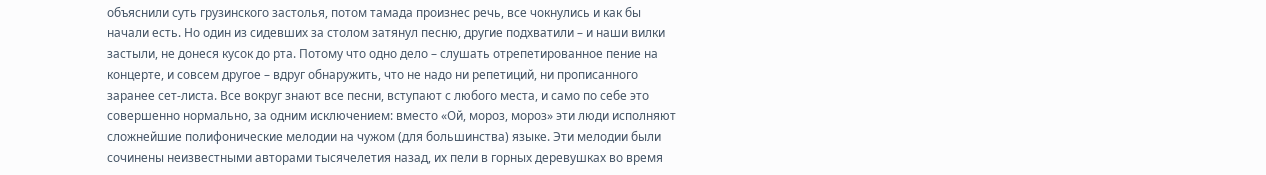объяснили суть грузинского застолья, потом тамада произнес речь, все чокнулись и как бы начали есть. Но один из сидевших за столом затянул песню, другие подхватили – и наши вилки застыли, не донеся кусок до рта. Потому что одно дело – слушать отрепетированное пение на концерте, и совсем другое – вдруг обнаружить, что не надо ни репетиций, ни прописанного заранее сет-листа. Все вокруг знают все песни, вступают с любого места, и само по себе это совершенно нормально, за одним исключением: вместо «Ой, мороз, мороз» эти люди исполняют сложнейшие полифонические мелодии на чужом (для большинства) языке. Эти мелодии были сочинены неизвестными авторами тысячелетия назад, их пели в горных деревушках во время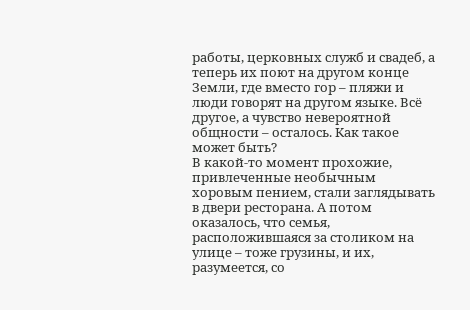работы, церковных служб и свадеб, а теперь их поют на другом конце Земли, где вместо гор – пляжи и люди говорят на другом языке. Всё другое, а чувство невероятной общности – осталось. Как такое может быть?
В какой-то момент прохожие, привлеченные необычным хоровым пением, стали заглядывать в двери ресторана. А потом оказалось, что семья, расположившаяся за столиком на улице – тоже грузины, и их, разумеется, со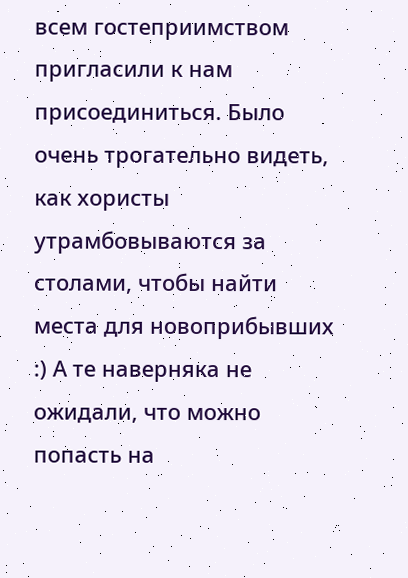всем гостеприимством пригласили к нам присоединиться. Было очень трогательно видеть, как хористы утрамбовываются за столами, чтобы найти места для новоприбывших :) А те наверняка не ожидали, что можно попасть на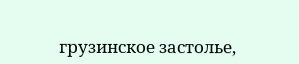грузинское застолье,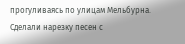прогуливаясь по улицам Мельбурна. Сделали нарезку песен с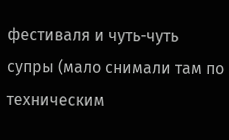фестиваля и чуть-чуть супры (мало снимали там по техническим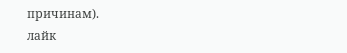причинам).
лайк